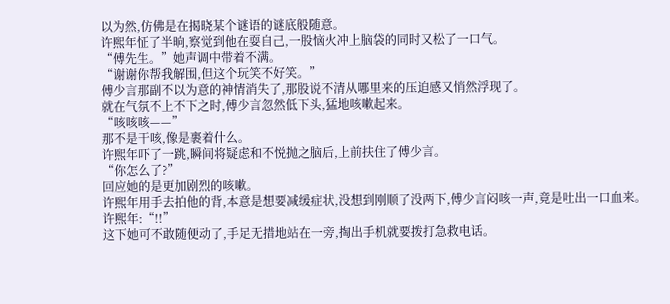以为然,仿佛是在揭晓某个谜语的谜底般随意。
许熙年怔了半晌,察觉到他在耍自己,一股恼火冲上脑袋的同时又松了一口气。
“傅先生。”她声调中带着不满。
“谢谢你帮我解围,但这个玩笑不好笑。”
傅少言那副不以为意的神情消失了,那股说不清从哪里来的压迫感又悄然浮现了。
就在气氛不上不下之时,傅少言忽然低下头,猛地咳嗽起来。
“咳咳咳——”
那不是干咳,像是裹着什么。
许熙年吓了一跳,瞬间将疑虑和不悦抛之脑后,上前扶住了傅少言。
“你怎么了?”
回应她的是更加剧烈的咳嗽。
许熙年用手去拍他的背,本意是想要减缓症状,没想到刚顺了没两下,傅少言闷咳一声,竟是吐出一口血来。
许熙年:“!!”
这下她可不敢随便动了,手足无措地站在一旁,掏出手机就要拨打急救电话。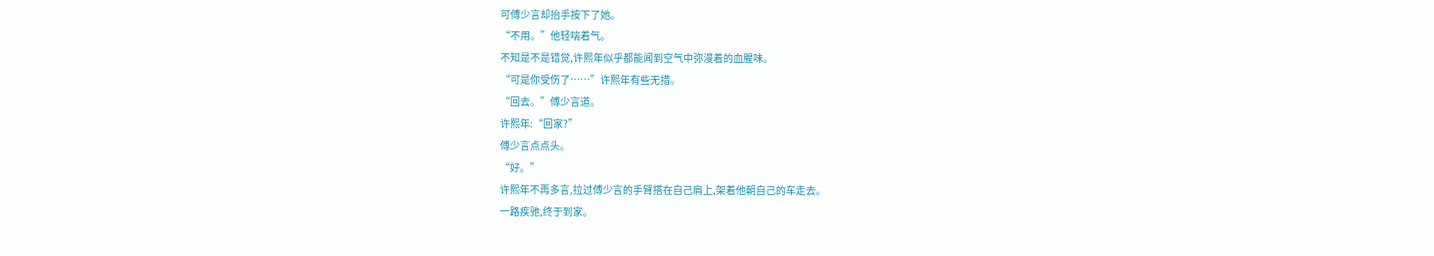可傅少言却抬手按下了她。
“不用。”他轻喘着气。
不知是不是错觉,许熙年似乎都能闻到空气中弥漫着的血腥味。
“可是你受伤了……”许熙年有些无措。
“回去。”傅少言道。
许熙年:“回家?”
傅少言点点头。
“好。”
许熙年不再多言,拉过傅少言的手臂搭在自己肩上,架着他朝自己的车走去。
一路疾驰,终于到家。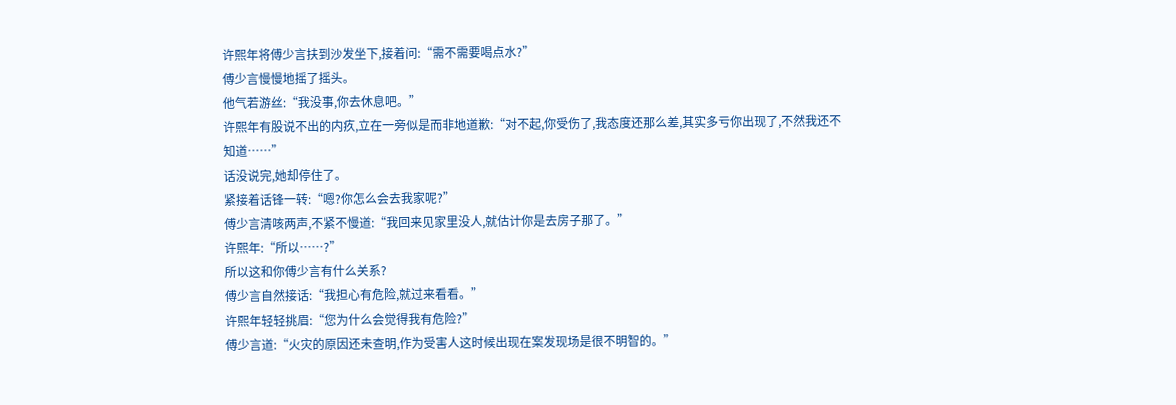许熙年将傅少言扶到沙发坐下,接着问:“需不需要喝点水?”
傅少言慢慢地摇了摇头。
他气若游丝:“我没事,你去休息吧。”
许熙年有股说不出的内疚,立在一旁似是而非地道歉:“对不起,你受伤了,我态度还那么差,其实多亏你出现了,不然我还不知道……”
话没说完,她却停住了。
紧接着话锋一转:“嗯?你怎么会去我家呢?”
傅少言清咳两声,不紧不慢道:“我回来见家里没人,就估计你是去房子那了。”
许熙年:“所以……?”
所以这和你傅少言有什么关系?
傅少言自然接话:“我担心有危险,就过来看看。”
许熙年轻轻挑眉:“您为什么会觉得我有危险?”
傅少言道:“火灾的原因还未查明,作为受害人这时候出现在案发现场是很不明智的。”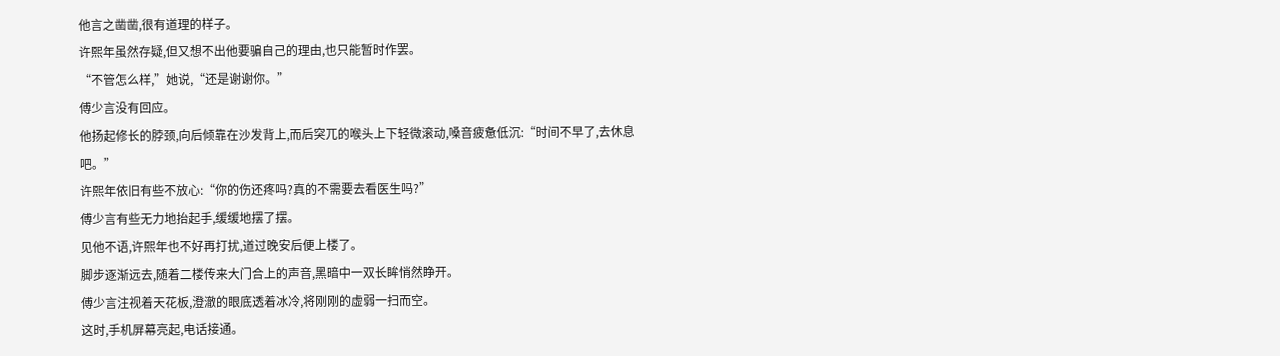他言之凿凿,很有道理的样子。
许熙年虽然存疑,但又想不出他要骗自己的理由,也只能暂时作罢。
“不管怎么样,”她说,“还是谢谢你。”
傅少言没有回应。
他扬起修长的脖颈,向后倾靠在沙发背上,而后突兀的喉头上下轻微滚动,嗓音疲惫低沉:“时间不早了,去休息吧。”
许熙年依旧有些不放心:“你的伤还疼吗?真的不需要去看医生吗?”
傅少言有些无力地抬起手,缓缓地摆了摆。
见他不语,许熙年也不好再打扰,道过晚安后便上楼了。
脚步逐渐远去,随着二楼传来大门合上的声音,黑暗中一双长眸悄然睁开。
傅少言注视着天花板,澄澈的眼底透着冰冷,将刚刚的虚弱一扫而空。
这时,手机屏幕亮起,电话接通。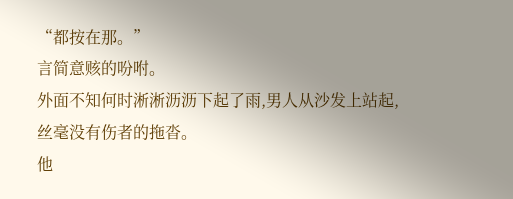“都按在那。”
言简意赅的吩咐。
外面不知何时淅淅沥沥下起了雨,男人从沙发上站起,丝毫没有伤者的拖沓。
他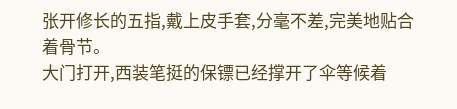张开修长的五指,戴上皮手套,分毫不差,完美地贴合着骨节。
大门打开,西装笔挺的保镖已经撑开了伞等候着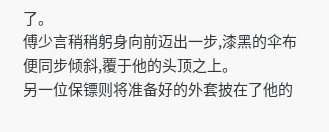了。
傅少言稍稍躬身向前迈出一步,漆黑的伞布便同步倾斜,覆于他的头顶之上。
另一位保镖则将准备好的外套披在了他的